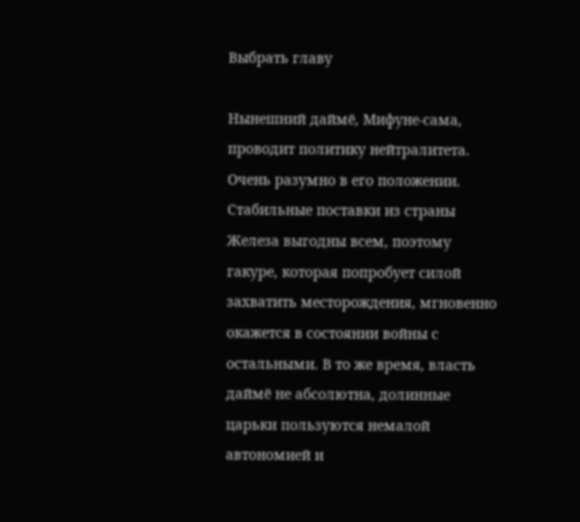Выбрать главу

Нынешний даймё, Мифуне-сама, проводит политику нейтралитета. Очень разумно в его положении. Стабильные поставки из страны Железа выгодны всем, поэтому гакуре, которая попробует силой захватить месторождения, мгновенно окажется в состоянии войны с остальными. В то же время, власть даймё не абсолютна, долинные царьки пользуются немалой автономией и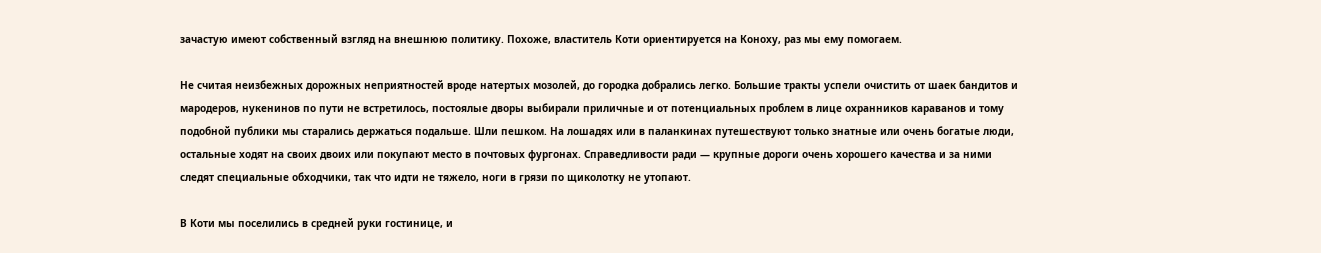зачастую имеют собственный взгляд на внешнюю политику. Похоже, властитель Коти ориентируется на Коноху, раз мы ему помогаем.

Не считая неизбежных дорожных неприятностей вроде натертых мозолей, до городка добрались легко. Большие тракты успели очистить от шаек бандитов и мародеров, нукенинов по пути не встретилось, постоялые дворы выбирали приличные и от потенциальных проблем в лице охранников караванов и тому подобной публики мы старались держаться подальше. Шли пешком. На лошадях или в паланкинах путешествуют только знатные или очень богатые люди, остальные ходят на своих двоих или покупают место в почтовых фургонах. Справедливости ради — крупные дороги очень хорошего качества и за ними следят специальные обходчики, так что идти не тяжело, ноги в грязи по щиколотку не утопают.

В Коти мы поселились в средней руки гостинице, и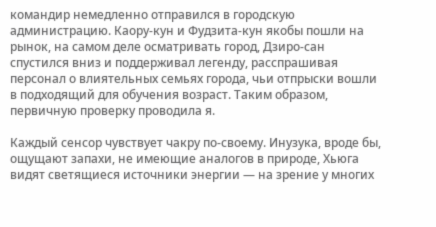командир немедленно отправился в городскую администрацию. Каору-кун и Фудзита-кун якобы пошли на рынок, на самом деле осматривать город, Дзиро-сан спустился вниз и поддерживал легенду, расспрашивая персонал о влиятельных семьях города, чьи отпрыски вошли в подходящий для обучения возраст. Таким образом, первичную проверку проводила я.

Каждый сенсор чувствует чакру по-своему. Инузука, вроде бы, ощущают запахи, не имеющие аналогов в природе, Хьюга видят светящиеся источники энергии — на зрение у многих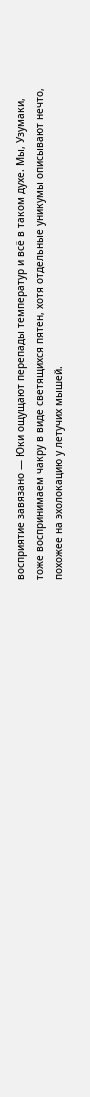восприятие завязано — Юки ощущают перепады температур и всё в таком духе. Мы, Узумаки, тоже воспринимаем чакру в виде светящихся пятен, хотя отдельные уникумы описывают нечто, похожее на эхолокацию у летучих мышей.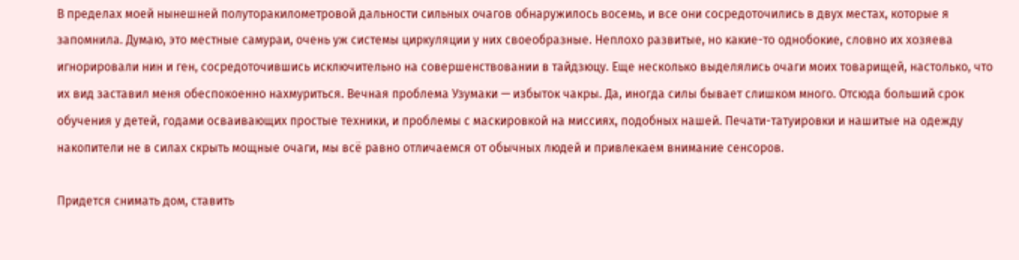В пределах моей нынешней полуторакилометровой дальности сильных очагов обнаружилось восемь, и все они сосредоточились в двух местах, которые я запомнила. Думаю, это местные самураи, очень уж системы циркуляции у них своеобразные. Неплохо развитые, но какие-то однобокие, словно их хозяева игнорировали нин и ген, сосредоточившись исключительно на совершенствовании в тайдзюцу. Еще несколько выделялись очаги моих товарищей, настолько, что их вид заставил меня обеспокоенно нахмуриться. Вечная проблема Узумаки — избыток чакры. Да, иногда силы бывает слишком много. Отсюда больший срок обучения у детей, годами осваивающих простые техники, и проблемы с маскировкой на миссиях, подобных нашей. Печати-татуировки и нашитые на одежду накопители не в силах скрыть мощные очаги, мы всё равно отличаемся от обычных людей и привлекаем внимание сенсоров.

Придется снимать дом, ставить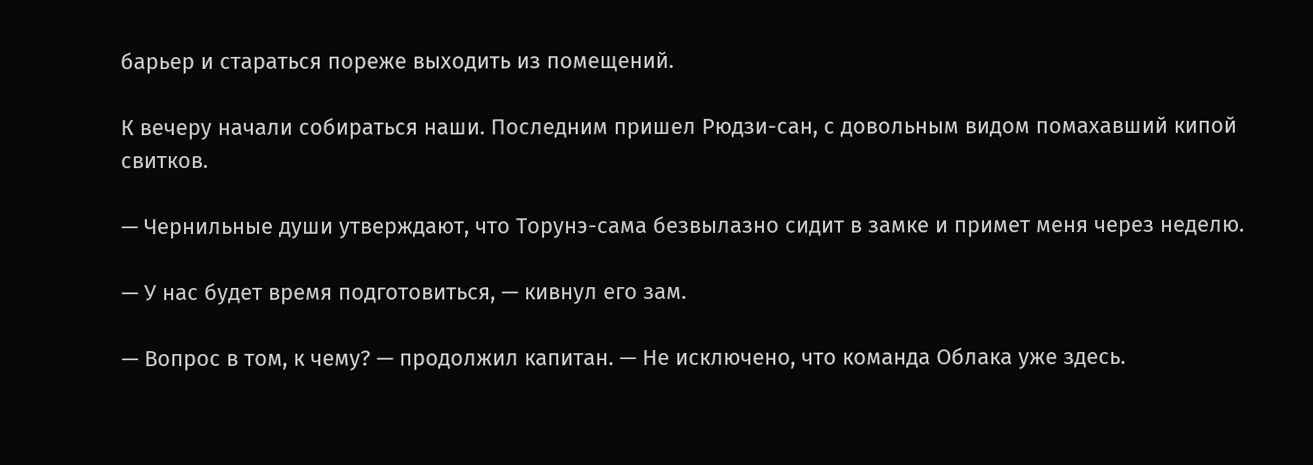барьер и стараться пореже выходить из помещений.

К вечеру начали собираться наши. Последним пришел Рюдзи-сан, с довольным видом помахавший кипой свитков.

— Чернильные души утверждают, что Торунэ-сама безвылазно сидит в замке и примет меня через неделю.

— У нас будет время подготовиться, — кивнул его зам.

— Вопрос в том, к чему? — продолжил капитан. — Не исключено, что команда Облака уже здесь.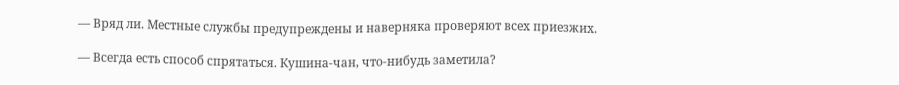— Вряд ли. Местные службы предупреждены и наверняка проверяют всех приезжих.

— Всегда есть способ спрятаться. Кушина-чан, что-нибудь заметила?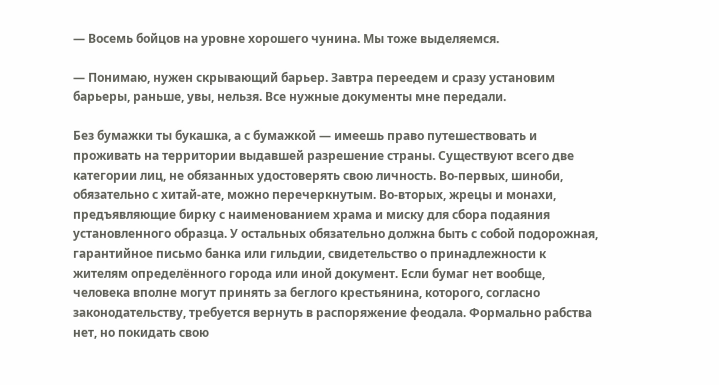— Восемь бойцов на уровне хорошего чунина. Мы тоже выделяемся.

— Понимаю, нужен скрывающий барьер. Завтра переедем и сразу установим барьеры, раньше, увы, нельзя. Все нужные документы мне передали.

Без бумажки ты букашка, а с бумажкой — имеешь право путешествовать и проживать на территории выдавшей разрешение страны. Существуют всего две категории лиц, не обязанных удостоверять свою личность. Во-первых, шиноби, обязательно с хитай-ате, можно перечеркнутым. Во-вторых, жрецы и монахи, предъявляющие бирку с наименованием храма и миску для сбора подаяния установленного образца. У остальных обязательно должна быть с собой подорожная, гарантийное письмо банка или гильдии, свидетельство о принадлежности к жителям определённого города или иной документ. Если бумаг нет вообще, человека вполне могут принять за беглого крестьянина, которого, согласно законодательству, требуется вернуть в распоряжение феодала. Формально рабства нет, но покидать свою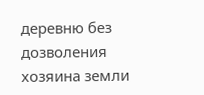деревню без дозволения хозяина земли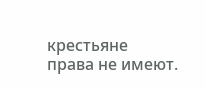крестьяне права не имеют.